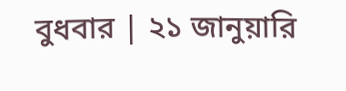বুধবার | ২১ জানুয়ারি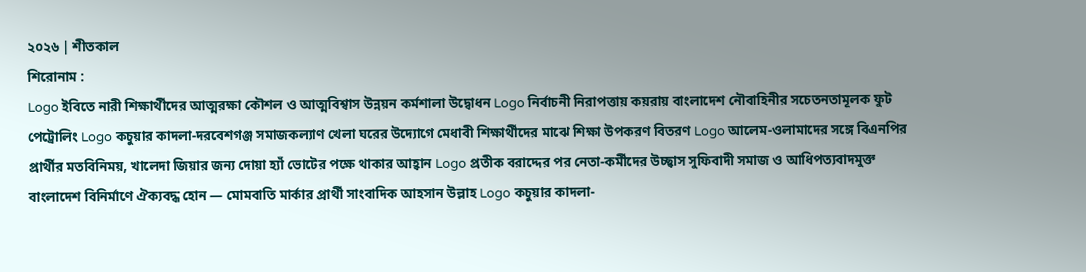২০২৬ | শীতকাল
শিরোনাম :
Logo ইবিতে নারী শিক্ষার্থীদের আত্মরক্ষা কৌশল ও আত্মবিশ্বাস উন্নয়ন কর্মশালা উদ্বোধন Logo নির্বাচনী নিরাপত্তায় কয়রায় বাংলাদেশ নৌবাহিনীর সচেতনতামূলক ফুট পেট্রোলিং Logo কচুয়ার কাদলা-দরবেশগঞ্জ সমাজকল্যাণ খেলা ঘরের উদ্যোগে মেধাবী শিক্ষার্থীদের মাঝে শিক্ষা উপকরণ বিতরণ Logo আলেম-ওলামাদের সঙ্গে বিএনপির প্রার্থীর মতবিনিময়, খালেদা জিয়ার জন্য দোয়া হ্যাঁ ভোটের পক্ষে থাকার আহ্বান Logo প্রতীক বরাদ্দের পর নেতা-কর্মীদের উচ্ছ্বাস সুফিবাদী সমাজ ও আধিপত্যবাদমুক্ত বাংলাদেশ বিনির্মাণে ঐক্যবদ্ধ হোন — মোমবাতি মার্কার প্রার্থী সাংবাদিক আহসান উল্লাহ Logo কচুয়ার কাদলা-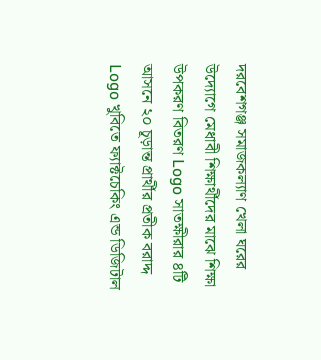দরবেশগঞ্জ সমাজকল্যাণ খেলা ঘরের উদ্যোগে মেধাবী শিক্ষার্থীদের মাঝে শিক্ষা উপকরণ বিতরণ Logo সাতক্ষীরার ৪টি আসনে ২০ চূড়ান্ত প্রার্থীর প্রতীক বরাদ্দ Logo খুবিতে ফ্যাক্টচেকিং এন্ড ডিজিটাল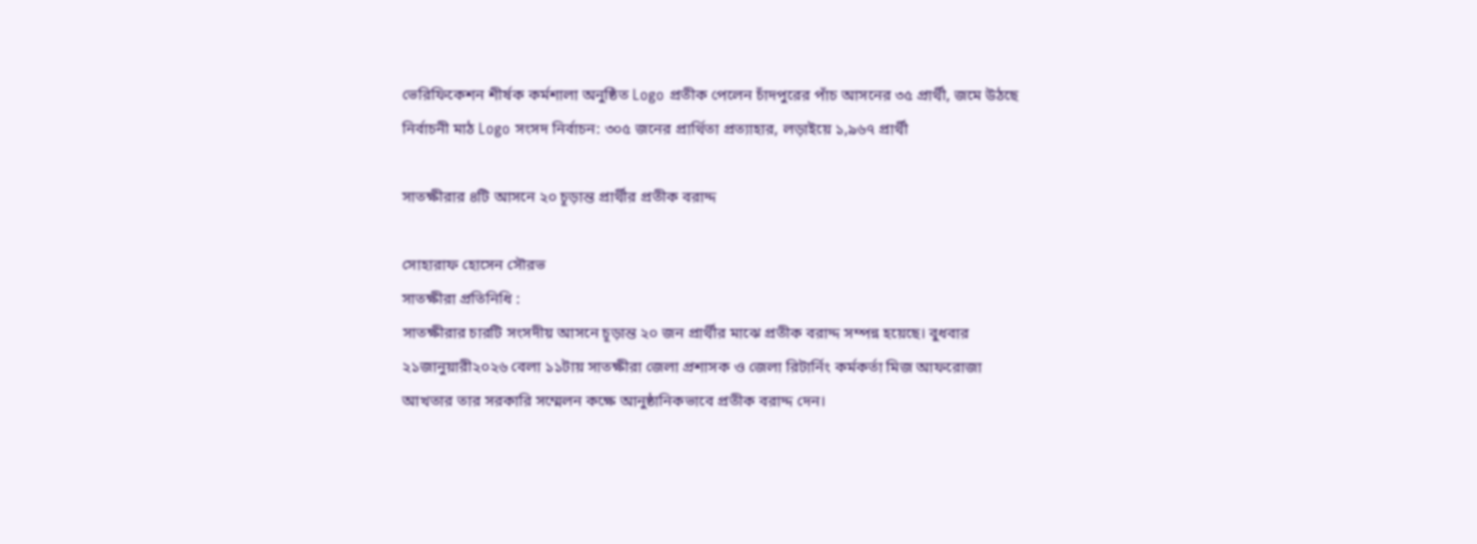ভেরিফিকেশন শীর্ষক কর্মশালা অনুষ্ঠিত Logo প্রতীক পেলেন চাঁদপুরের পাঁচ আসনের ৩৫ প্রার্থী, জমে উঠছে নির্বাচনী মাঠ Logo সংসদ নির্বাচন: ৩০৫ জনের প্রার্থিতা প্রত্যাহার, লড়াইয়ে ১,৯৬৭ প্রার্থী

সাতক্ষীরার ৪টি আসনে ২০ চূড়ান্ত প্রার্থীর প্রতীক বরাদ্দ

সোহারাফ হোসেন সৌরভ
সাতক্ষীরা প্রতিনিধি :
সাতক্ষীরার চারটি সংসদীয় আসনে চূড়ান্ত ২০ জন প্রার্থীর মাঝে প্রতীক বরাদ্দ সম্পন্ন হয়েছে। বুধবার ২১জানুয়ারী২০২৬ বেলা ১১টায় সাতক্ষীরা জেলা প্রশাসক ও জেলা রিটার্নিং কর্মকর্তা মিজ আফরোজা আখতার তার সরকারি সম্মেলন কক্ষে আনুষ্ঠানিকভাবে প্রতীক বরাদ্দ দেন।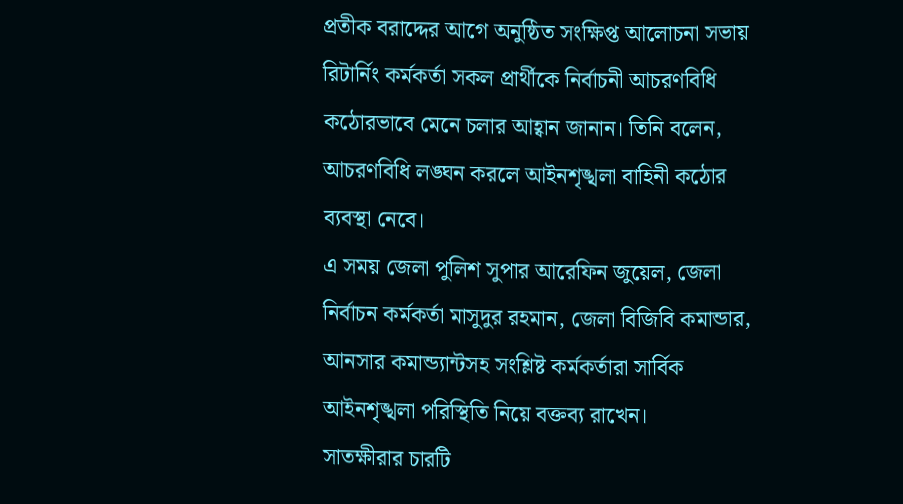প্রতীক বরাদ্দের আগে অনুষ্ঠিত সংক্ষিপ্ত আলোচনা সভায় রিটার্নিং কর্মকর্তা সকল প্রার্থীকে নির্বাচনী আচরণবিধি কঠোরভাবে মেনে চলার আহ্বান জানান। তিনি বলেন, আচরণবিধি লঙ্ঘন করলে আইনশৃঙ্খলা বাহিনী কঠোর ব্যবস্থা নেবে।
এ সময় জেলা পুলিশ সুপার আরেফিন জুয়েল, জেলা নির্বাচন কর্মকর্তা মাসুদুর রহমান, জেলা বিজিবি কমান্ডার, আনসার কমান্ড্যান্টসহ সংশ্লিষ্ট কর্মকর্তারা সার্বিক আইনশৃঙ্খলা পরিস্থিতি নিয়ে বক্তব্য রাখেন।
সাতক্ষীরার চারটি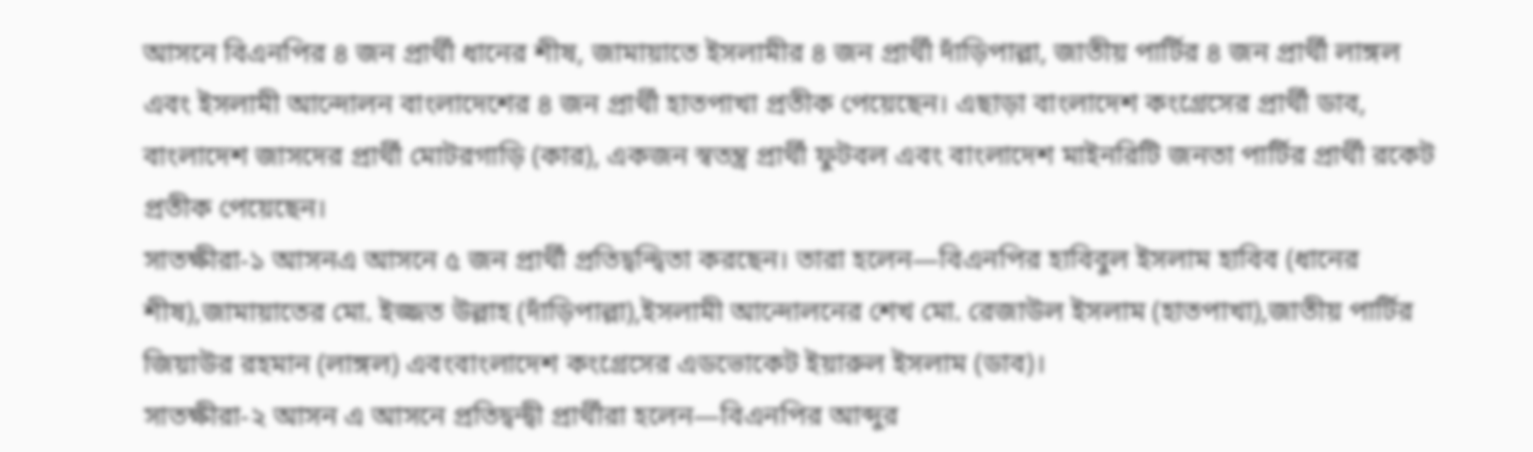আসনে বিএনপির ৪ জন প্রার্থী ধানের শীষ, জামায়াতে ইসলামীর ৪ জন প্রার্থী দাঁড়িপাল্লা, জাতীয় পার্টির ৪ জন প্রার্থী লাঙ্গল এবং ইসলামী আন্দোলন বাংলাদেশের ৪ জন প্রার্থী হাতপাখা প্রতীক পেয়েছেন। এছাড়া বাংলাদেশ কংগ্রেসের প্রার্থী ডাব, বাংলাদেশ জাসদের প্রার্থী মোটরগাড়ি (কার), একজন স্বতন্ত্র প্রার্থী ফুটবল এবং বাংলাদেশ মাইনরিটি জনতা পার্টির প্রার্থী রকেট প্রতীক পেয়েছেন।
সাতক্ষীরা-১ আসনএ আসনে ৫ জন প্রার্থী প্রতিদ্বন্দ্বিতা করছেন। তারা হলেন—বিএনপির হাবিবুল ইসলাম হাবিব (ধানের শীষ),জামায়াতের মো. ইজ্জত উল্লাহ (দাঁড়িপাল্লা),ইসলামী আন্দোলনের শেখ মো. রেজাউল ইসলাম (হাতপাখা),জাতীয় পার্টির জিয়াউর রহমান (লাঙ্গল) এবংবাংলাদেশ কংগ্রেসের এডভোকেট ইয়ারুল ইসলাম (ডাব)।
সাতক্ষীরা-২ আসন এ আসনে প্রতিদ্বন্দ্বী প্রার্থীরা হলেন—বিএনপির আব্দুর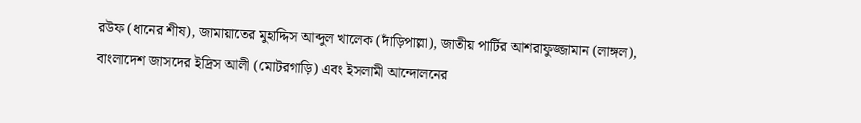রউফ (ধানের শীষ), জামায়াতের মুহাদ্দিস আব্দুল খালেক (দাঁড়িপাল্লা), জাতীয় পার্টির আশরাফুজ্জামান (লাঙ্গল),
বাংলাদেশ জাসদের ইদ্রিস আলী (মোটরগাড়ি) এবং ইসলামী আন্দোলনের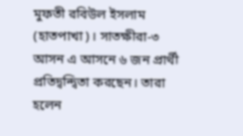মুফতী রবিউল ইসলাম (হাতপাখা)। সাতক্ষীরা-৩ আসন এ আসনে ৬ জন প্রার্থী প্রতিদ্বন্দ্বিতা করছেন। তারা হলেন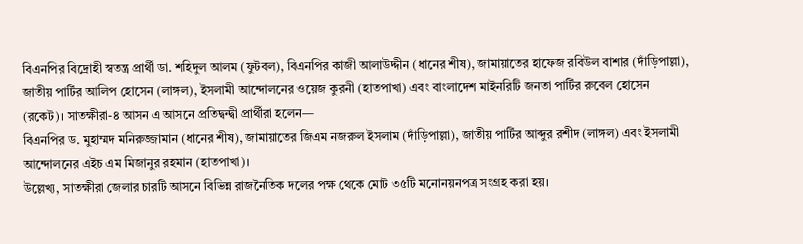বিএনপির বিদ্রোহী স্বতন্ত্র প্রার্থী ডা. শহিদুল আলম (ফুটবল), বিএনপির কাজী আলাউদ্দীন (ধানের শীষ), জামায়াতের হাফেজ রবিউল বাশার (দাঁড়িপাল্লা), জাতীয় পার্টির আলিপ হোসেন (লাঙ্গল), ইসলামী আন্দোলনের ওয়েজ কুরনী (হাতপাখা) এবং বাংলাদেশ মাইনরিটি জনতা পার্টির রুবেল হোসেন (রকেট)। সাতক্ষীরা-৪ আসন এ আসনে প্রতিদ্বন্দ্বী প্রার্থীরা হলেন—
বিএনপির ড. মুহাম্মদ মনিরুজ্জামান (ধানের শীষ), জামায়াতের জিএম নজরুল ইসলাম (দাঁড়িপাল্লা), জাতীয় পার্টির আব্দুর রশীদ (লাঙ্গল) এবং ইসলামী আন্দোলনের এইচ এম মিজানুর রহমান (হাতপাখা)।
উল্লেখ্য, সাতক্ষীরা জেলার চারটি আসনে বিভিন্ন রাজনৈতিক দলের পক্ষ থেকে মোট ৩৫টি মনোনয়নপত্র সংগ্রহ করা হয়।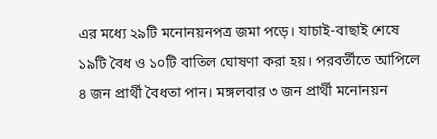এর মধ্যে ২৯টি মনোনয়নপত্র জমা পড়ে। যাচাই-বাছাই শেষে ১৯টি বৈধ ও ১০টি বাতিল ঘোষণা করা হয়। পরবর্তীতে আপিলে ৪ জন প্রার্থী বৈধতা পান। মঙ্গলবার ৩ জন প্রার্থী মনোনয়ন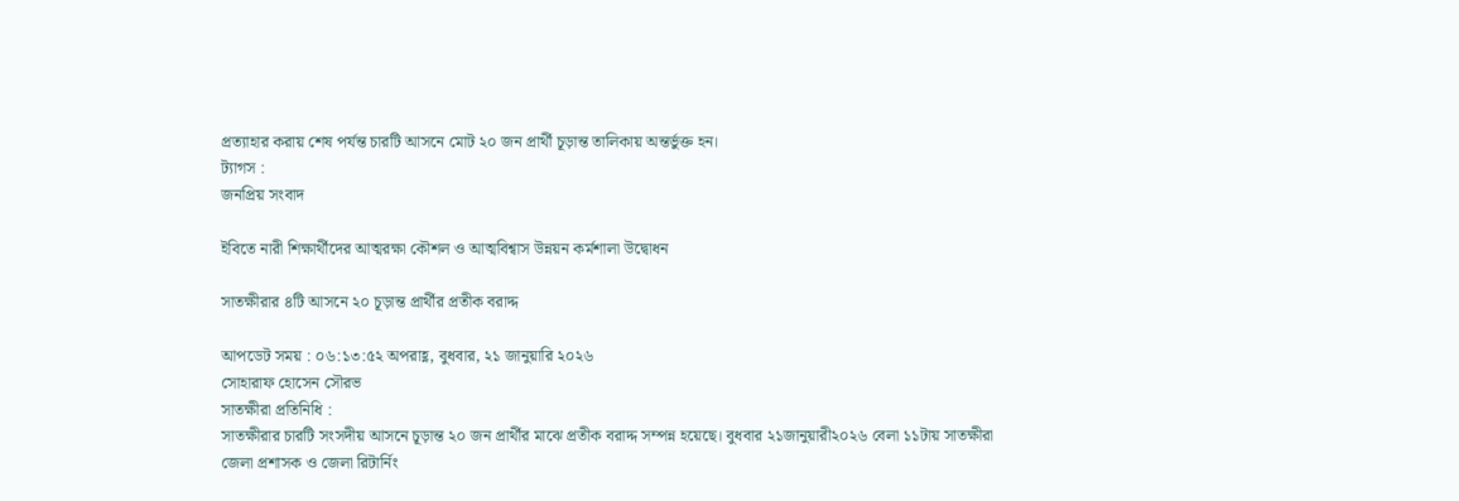প্রত্যাহার করায় শেষ পর্যন্ত চারটি আসনে মোট ২০ জন প্রার্থী চূড়ান্ত তালিকায় অন্তর্ভুক্ত হন।
ট্যাগস :
জনপ্রিয় সংবাদ

ইবিতে নারী শিক্ষার্থীদের আত্মরক্ষা কৌশল ও আত্মবিশ্বাস উন্নয়ন কর্মশালা উদ্বোধন

সাতক্ষীরার ৪টি আসনে ২০ চূড়ান্ত প্রার্থীর প্রতীক বরাদ্দ

আপডেট সময় : ০৬:১৩:৫২ অপরাহ্ণ, বুধবার, ২১ জানুয়ারি ২০২৬
সোহারাফ হোসেন সৌরভ
সাতক্ষীরা প্রতিনিধি :
সাতক্ষীরার চারটি সংসদীয় আসনে চূড়ান্ত ২০ জন প্রার্থীর মাঝে প্রতীক বরাদ্দ সম্পন্ন হয়েছে। বুধবার ২১জানুয়ারী২০২৬ বেলা ১১টায় সাতক্ষীরা জেলা প্রশাসক ও জেলা রিটার্নিং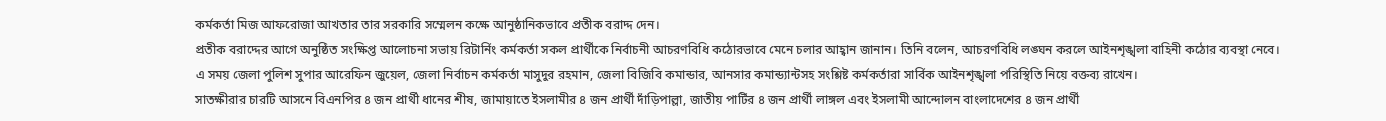কর্মকর্তা মিজ আফরোজা আখতার তার সরকারি সম্মেলন কক্ষে আনুষ্ঠানিকভাবে প্রতীক বরাদ্দ দেন।
প্রতীক বরাদ্দের আগে অনুষ্ঠিত সংক্ষিপ্ত আলোচনা সভায় রিটার্নিং কর্মকর্তা সকল প্রার্থীকে নির্বাচনী আচরণবিধি কঠোরভাবে মেনে চলার আহ্বান জানান। তিনি বলেন, আচরণবিধি লঙ্ঘন করলে আইনশৃঙ্খলা বাহিনী কঠোর ব্যবস্থা নেবে।
এ সময় জেলা পুলিশ সুপার আরেফিন জুয়েল, জেলা নির্বাচন কর্মকর্তা মাসুদুর রহমান, জেলা বিজিবি কমান্ডার, আনসার কমান্ড্যান্টসহ সংশ্লিষ্ট কর্মকর্তারা সার্বিক আইনশৃঙ্খলা পরিস্থিতি নিয়ে বক্তব্য রাখেন।
সাতক্ষীরার চারটি আসনে বিএনপির ৪ জন প্রার্থী ধানের শীষ, জামায়াতে ইসলামীর ৪ জন প্রার্থী দাঁড়িপাল্লা, জাতীয় পার্টির ৪ জন প্রার্থী লাঙ্গল এবং ইসলামী আন্দোলন বাংলাদেশের ৪ জন প্রার্থী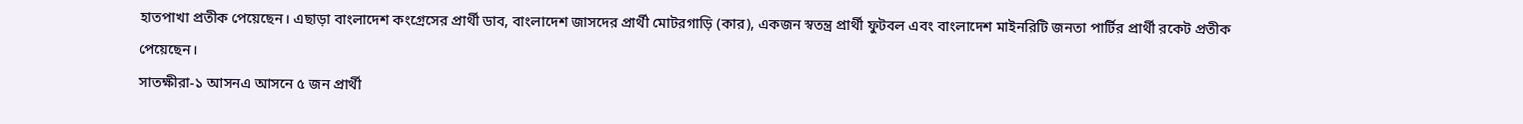হাতপাখা প্রতীক পেয়েছেন। এছাড়া বাংলাদেশ কংগ্রেসের প্রার্থী ডাব, বাংলাদেশ জাসদের প্রার্থী মোটরগাড়ি (কার), একজন স্বতন্ত্র প্রার্থী ফুটবল এবং বাংলাদেশ মাইনরিটি জনতা পার্টির প্রার্থী রকেট প্রতীক পেয়েছেন।
সাতক্ষীরা-১ আসনএ আসনে ৫ জন প্রার্থী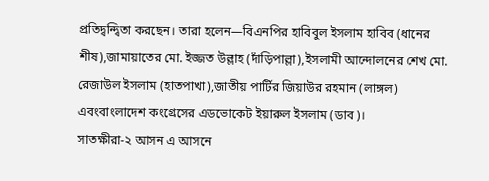প্রতিদ্বন্দ্বিতা করছেন। তারা হলেন—বিএনপির হাবিবুল ইসলাম হাবিব (ধানের শীষ),জামায়াতের মো. ইজ্জত উল্লাহ (দাঁড়িপাল্লা),ইসলামী আন্দোলনের শেখ মো. রেজাউল ইসলাম (হাতপাখা),জাতীয় পার্টির জিয়াউর রহমান (লাঙ্গল) এবংবাংলাদেশ কংগ্রেসের এডভোকেট ইয়ারুল ইসলাম (ডাব)।
সাতক্ষীরা-২ আসন এ আসনে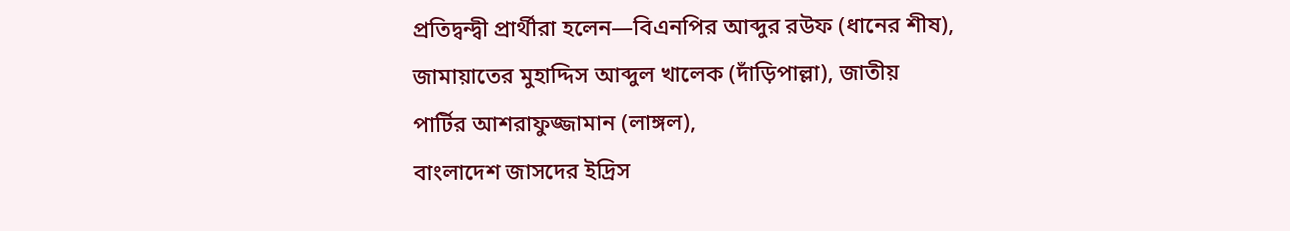প্রতিদ্বন্দ্বী প্রার্থীরা হলেন—বিএনপির আব্দুর রউফ (ধানের শীষ), জামায়াতের মুহাদ্দিস আব্দুল খালেক (দাঁড়িপাল্লা), জাতীয় পার্টির আশরাফুজ্জামান (লাঙ্গল),
বাংলাদেশ জাসদের ইদ্রিস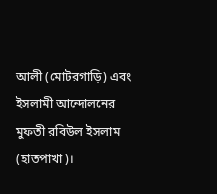আলী (মোটরগাড়ি) এবং ইসলামী আন্দোলনের মুফতী রবিউল ইসলাম (হাতপাখা)।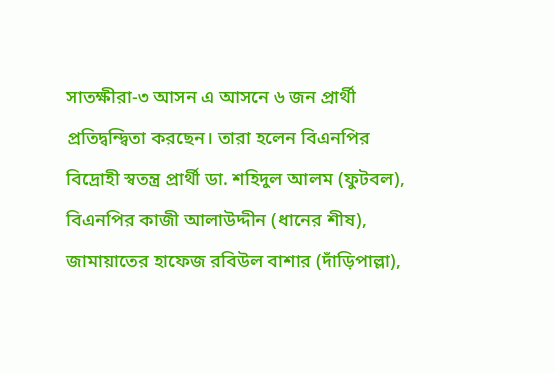সাতক্ষীরা-৩ আসন এ আসনে ৬ জন প্রার্থী প্রতিদ্বন্দ্বিতা করছেন। তারা হলেন বিএনপির বিদ্রোহী স্বতন্ত্র প্রার্থী ডা. শহিদুল আলম (ফুটবল), বিএনপির কাজী আলাউদ্দীন (ধানের শীষ), জামায়াতের হাফেজ রবিউল বাশার (দাঁড়িপাল্লা),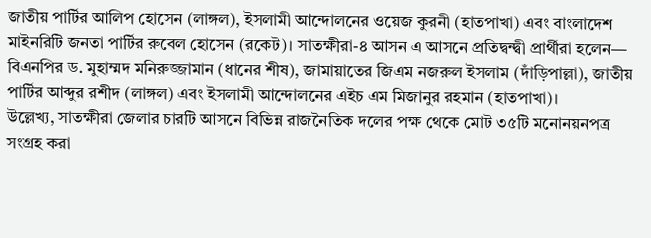জাতীয় পার্টির আলিপ হোসেন (লাঙ্গল), ইসলামী আন্দোলনের ওয়েজ কুরনী (হাতপাখা) এবং বাংলাদেশ মাইনরিটি জনতা পার্টির রুবেল হোসেন (রকেট)। সাতক্ষীরা-৪ আসন এ আসনে প্রতিদ্বন্দ্বী প্রার্থীরা হলেন—
বিএনপির ড. মুহাম্মদ মনিরুজ্জামান (ধানের শীষ), জামায়াতের জিএম নজরুল ইসলাম (দাঁড়িপাল্লা), জাতীয় পার্টির আব্দুর রশীদ (লাঙ্গল) এবং ইসলামী আন্দোলনের এইচ এম মিজানুর রহমান (হাতপাখা)।
উল্লেখ্য, সাতক্ষীরা জেলার চারটি আসনে বিভিন্ন রাজনৈতিক দলের পক্ষ থেকে মোট ৩৫টি মনোনয়নপত্র সংগ্রহ করা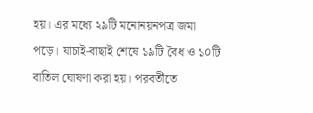হয়। এর মধ্যে ২৯টি মনোনয়নপত্র জমা পড়ে। যাচাই-বাছাই শেষে ১৯টি বৈধ ও ১০টি বাতিল ঘোষণা করা হয়। পরবর্তীতে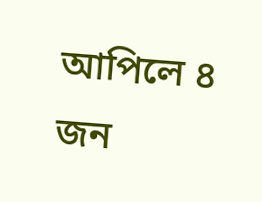আপিলে ৪ জন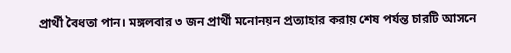প্রার্থী বৈধতা পান। মঙ্গলবার ৩ জন প্রার্থী মনোনয়ন প্রত্যাহার করায় শেষ পর্যন্ত চারটি আসনে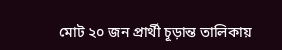মোট ২০ জন প্রার্থী চূড়ান্ত তালিকায়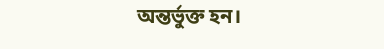অন্তর্ভুক্ত হন।